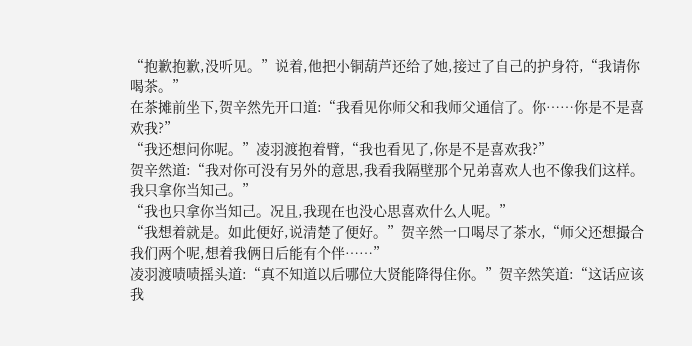“抱歉抱歉,没听见。”说着,他把小铜葫芦还给了她,接过了自己的护身符,“我请你喝茶。”
在茶摊前坐下,贺辛然先开口道:“我看见你师父和我师父通信了。你……你是不是喜欢我?”
“我还想问你呢。”凌羽渡抱着臂,“我也看见了,你是不是喜欢我?”
贺辛然道:“我对你可没有另外的意思,我看我隔壁那个兄弟喜欢人也不像我们这样。我只拿你当知己。”
“我也只拿你当知己。况且,我现在也没心思喜欢什么人呢。”
“我想着就是。如此便好,说清楚了便好。”贺辛然一口喝尽了茶水,“师父还想撮合我们两个呢,想着我俩日后能有个伴……”
凌羽渡啧啧摇头道:“真不知道以后哪位大贤能降得住你。”贺辛然笑道:“这话应该我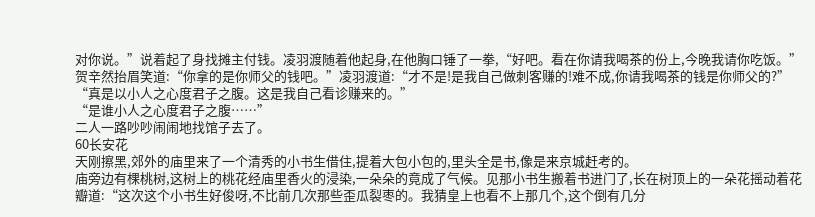对你说。”说着起了身找摊主付钱。凌羽渡随着他起身,在他胸口锤了一拳,“好吧。看在你请我喝茶的份上,今晚我请你吃饭。”
贺辛然抬眉笑道:“你拿的是你师父的钱吧。”凌羽渡道:“才不是!是我自己做刺客赚的!难不成,你请我喝茶的钱是你师父的?”
“真是以小人之心度君子之腹。这是我自己看诊赚来的。”
“是谁小人之心度君子之腹……”
二人一路吵吵闹闹地找馆子去了。
60长安花
天刚擦黑,郊外的庙里来了一个清秀的小书生借住,提着大包小包的,里头全是书,像是来京城赶考的。
庙旁边有棵桃树,这树上的桃花经庙里香火的浸染,一朵朵的竟成了气候。见那小书生搬着书进门了,长在树顶上的一朵花摇动着花瓣道:“这次这个小书生好俊呀,不比前几次那些歪瓜裂枣的。我猜皇上也看不上那几个,这个倒有几分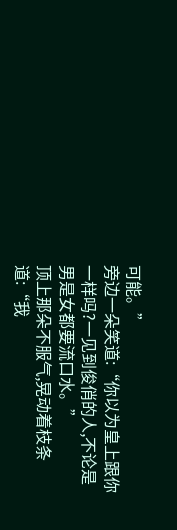可能。”
旁边一朵笑道:“你以为皇上跟你一样吗?一见到俊俏的人,不论是男是女都要流口水。”
顶上那朵不服气,晃动着枝条道:“我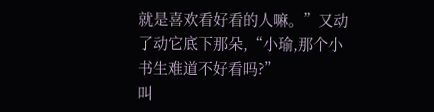就是喜欢看好看的人嘛。”又动了动它底下那朵,“小瑜,那个小书生难道不好看吗?”
叫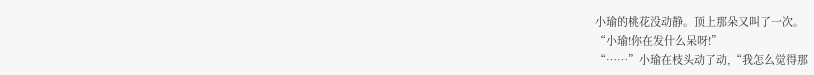小瑜的桃花没动静。顶上那朵又叫了一次。
“小瑜!你在发什么呆呀!”
“……”小瑜在枝头动了动,“我怎么觉得那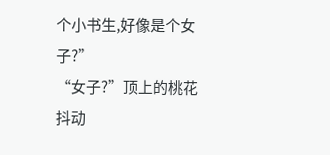个小书生,好像是个女子?”
“女子?”顶上的桃花抖动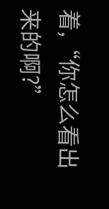着,“你怎么看出来的啊?”